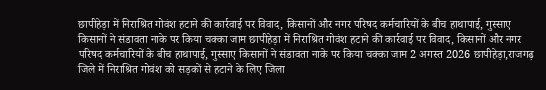छापीहेड़ा में निराश्रित गोवंश हटाने की कार्रवाई पर विवाद, किसानों और नगर परिषद कर्मचारियों के बीच हाथापाई, गुस्साए किसानों ने संडावता नाके पर किया चक्का जाम छापीहेड़ा में निराश्रित गोवंश हटाने की कार्रवाई पर विवाद, किसानों और नगर परिषद कर्मचारियों के बीच हाथापाई, गुस्साए किसानों ने संडावता नाके पर किया चक्का जाम 2 अगस्त 2026 छापीहेड़ा,राजगढ़ जिले में निराश्रित गोवंश को सड़कों से हटाने के लिए जिला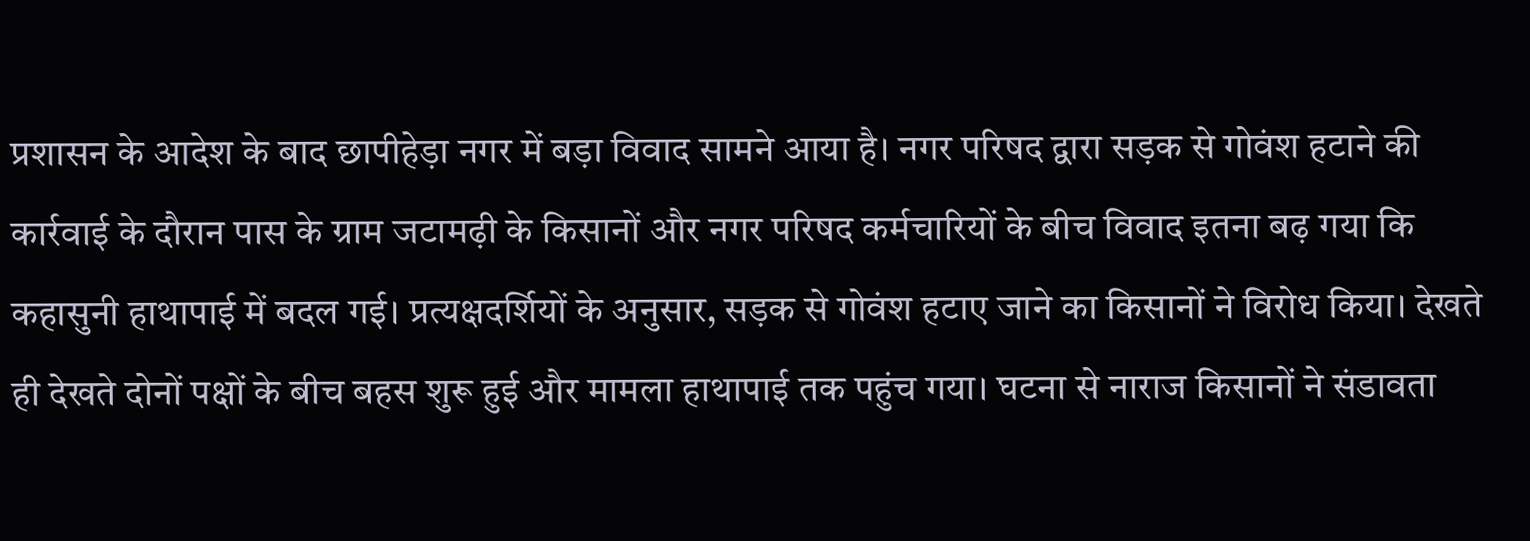प्रशासन के आदेश के बाद छापीहेड़ा नगर में बड़ा विवाद सामने आया है। नगर परिषद द्वारा सड़क से गोवंश हटाने की कार्रवाई के दौरान पास के ग्राम जटामढ़ी के किसानों और नगर परिषद कर्मचारियों के बीच विवाद इतना बढ़ गया कि कहासुनी हाथापाई में बदल गई। प्रत्यक्षदर्शियों के अनुसार, सड़क से गोवंश हटाए जाने का किसानों ने विरोध किया। देखते ही देखते दोनों पक्षों के बीच बहस शुरू हुई और मामला हाथापाई तक पहुंच गया। घटना से नाराज किसानों ने संडावता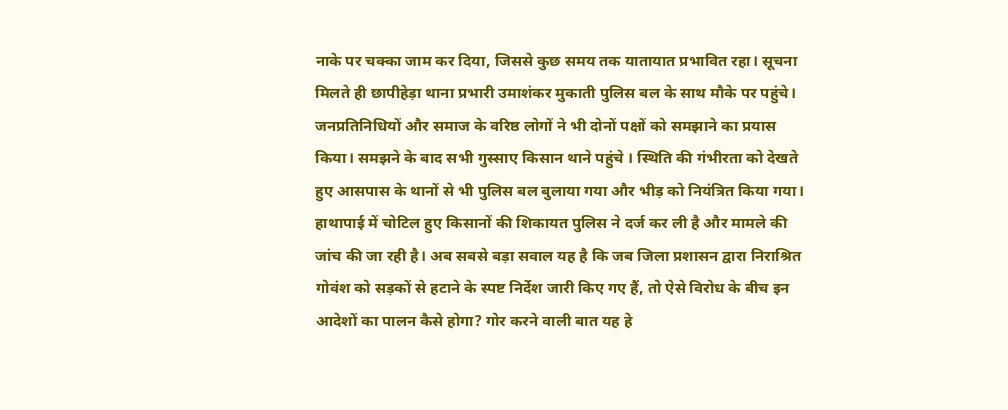नाके पर चक्का जाम कर दिया, जिससे कुछ समय तक यातायात प्रभावित रहा। सूचना मिलते ही छापीहेड़ा थाना प्रभारी उमाशंकर मुकाती पुलिस बल के साथ मौके पर पहुंचे। जनप्रतिनिधियों और समाज के वरिष्ठ लोगों ने भी दोनों पक्षों को समझाने का प्रयास किया। समझने के बाद सभी गुस्साए किसान थाने पहुंचे । स्थिति की गंभीरता को देखते हुए आसपास के थानों से भी पुलिस बल बुलाया गया और भीड़ को नियंत्रित किया गया। हाथापाई में चोटिल हुए किसानों की शिकायत पुलिस ने दर्ज कर ली है और मामले की जांच की जा रही है। अब सबसे बड़ा सवाल यह है कि जब जिला प्रशासन द्वारा निराश्रित गोवंश को सड़कों से हटाने के स्पष्ट निर्देश जारी किए गए हैं, तो ऐसे विरोध के बीच इन आदेशों का पालन कैसे होगा? गोर करने वाली बात यह हे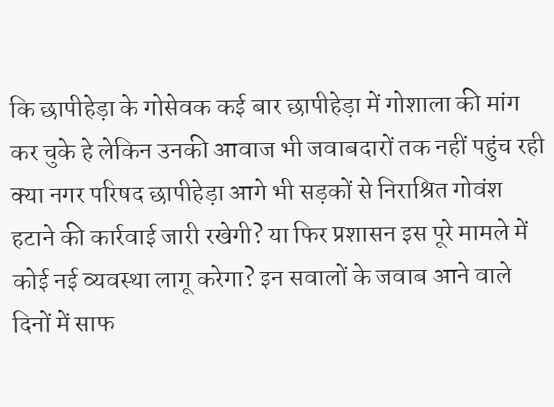कि छापीहेड़ा के गोसेवक कई बार छापीहेड़ा में गोशाला की मांग कर चुके हे लेकिन उनकी आवाज भी जवाबदारों तक नहीं पहुंच रही क्या नगर परिषद छापीहेड़ा आगे भी सड़कों से निराश्रित गोवंश हटाने की कार्रवाई जारी रखेगी? या फिर प्रशासन इस पूरे मामले में कोई नई व्यवस्था लागू करेगा? इन सवालों के जवाब आने वाले दिनों में साफ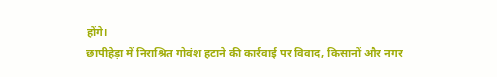होंगे।
छापीहेड़ा में निराश्रित गोवंश हटाने की कार्रवाई पर विवाद, किसानों और नगर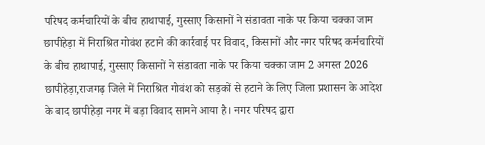परिषद कर्मचारियों के बीच हाथापाई, गुस्साए किसानों ने संडावता नाके पर किया चक्का जाम छापीहेड़ा में निराश्रित गोवंश हटाने की कार्रवाई पर विवाद, किसानों और नगर परिषद कर्मचारियों के बीच हाथापाई, गुस्साए किसानों ने संडावता नाके पर किया चक्का जाम 2 अगस्त 2026 छापीहेड़ा,राजगढ़ जिले में निराश्रित गोवंश को सड़कों से हटाने के लिए जिला प्रशासन के आदेश के बाद छापीहेड़ा नगर में बड़ा विवाद सामने आया है। नगर परिषद द्वारा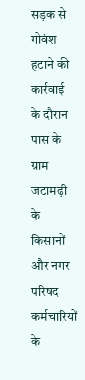सड़क से गोवंश हटाने की कार्रवाई के दौरान पास के ग्राम जटामढ़ी के किसानों और नगर परिषद कर्मचारियों के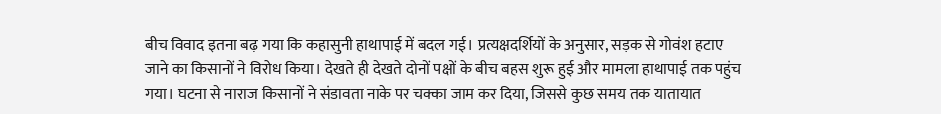बीच विवाद इतना बढ़ गया कि कहासुनी हाथापाई में बदल गई। प्रत्यक्षदर्शियों के अनुसार, सड़क से गोवंश हटाए जाने का किसानों ने विरोध किया। देखते ही देखते दोनों पक्षों के बीच बहस शुरू हुई और मामला हाथापाई तक पहुंच गया। घटना से नाराज किसानों ने संडावता नाके पर चक्का जाम कर दिया, जिससे कुछ समय तक यातायात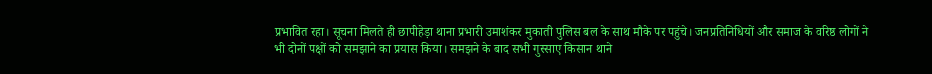प्रभावित रहा। सूचना मिलते ही छापीहेड़ा थाना प्रभारी उमाशंकर मुकाती पुलिस बल के साथ मौके पर पहुंचे। जनप्रतिनिधियों और समाज के वरिष्ठ लोगों ने भी दोनों पक्षों को समझाने का प्रयास किया। समझने के बाद सभी गुस्साए किसान थाने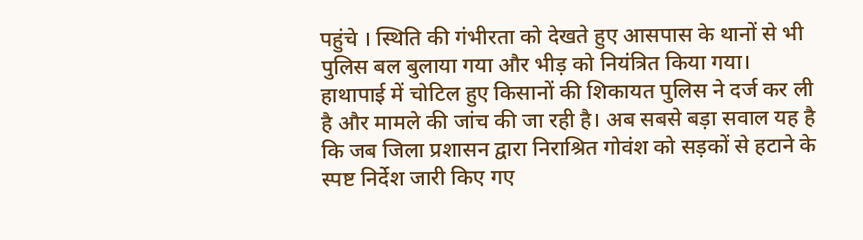पहुंचे । स्थिति की गंभीरता को देखते हुए आसपास के थानों से भी पुलिस बल बुलाया गया और भीड़ को नियंत्रित किया गया। हाथापाई में चोटिल हुए किसानों की शिकायत पुलिस ने दर्ज कर ली है और मामले की जांच की जा रही है। अब सबसे बड़ा सवाल यह है कि जब जिला प्रशासन द्वारा निराश्रित गोवंश को सड़कों से हटाने के स्पष्ट निर्देश जारी किए गए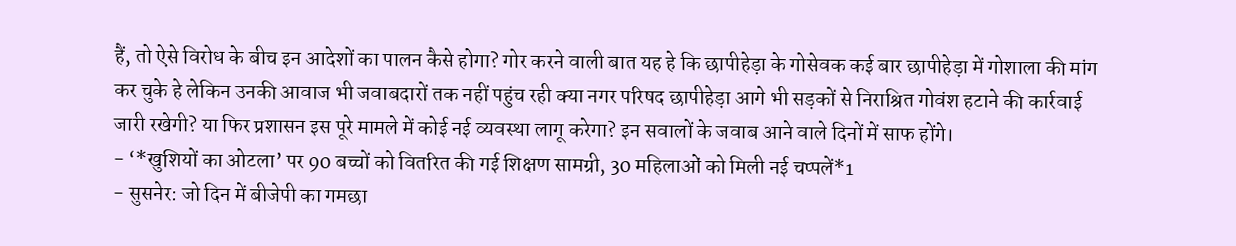हैं, तो ऐसे विरोध के बीच इन आदेशों का पालन कैसे होगा? गोर करने वाली बात यह हे कि छापीहेड़ा के गोसेवक कई बार छापीहेड़ा में गोशाला की मांग कर चुके हे लेकिन उनकी आवाज भी जवाबदारों तक नहीं पहुंच रही क्या नगर परिषद छापीहेड़ा आगे भी सड़कों से निराश्रित गोवंश हटाने की कार्रवाई जारी रखेगी? या फिर प्रशासन इस पूरे मामले में कोई नई व्यवस्था लागू करेगा? इन सवालों के जवाब आने वाले दिनों में साफ होंगे।
- ‘*खुशियों का ओटला’ पर 90 बच्चों को वितरित की गई शिक्षण सामग्री, 30 महिलाओं को मिली नई चप्पलें*1
- सुसनेर: जो दिन में बीजेपी का गमछा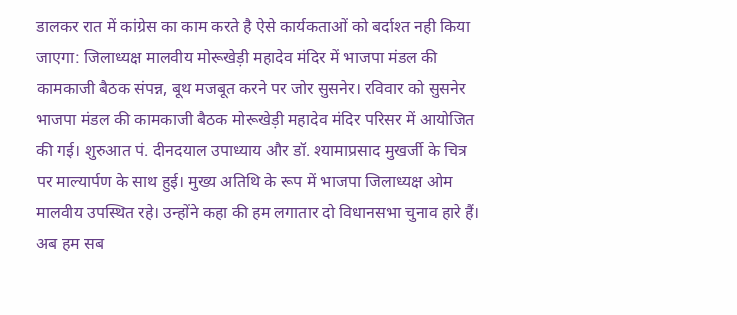डालकर रात में कांग्रेस का काम करते है ऐसे कार्यकताओं को बर्दाश्त नही किया जाएगा: जिलाध्यक्ष मालवीय मोरूखेड़ी महादेव मंदिर में भाजपा मंडल की कामकाजी बैठक संपन्न, बूथ मजबूत करने पर जोर सुसनेर। रविवार को सुसनेर भाजपा मंडल की कामकाजी बैठक मोरूखेड़ी महादेव मंदिर परिसर में आयोजित की गई। शुरुआत पं. दीनदयाल उपाध्याय और डॉ. श्यामाप्रसाद मुखर्जी के चित्र पर माल्यार्पण के साथ हुई। मुख्य अतिथि के रूप में भाजपा जिलाध्यक्ष ओम मालवीय उपस्थित रहे। उन्होंने कहा की हम लगातार दो विधानसभा चुनाव हारे हैं। अब हम सब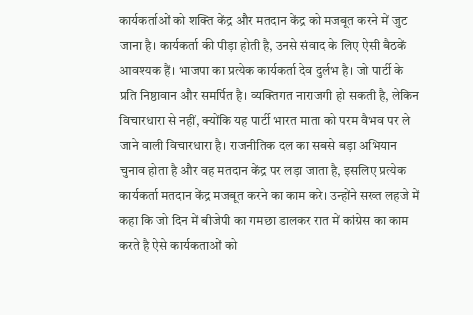कार्यकर्ताओं को शक्ति केंद्र और मतदान केंद्र को मजबूत करने में जुट जाना है। कार्यकर्ता की पीड़ा होती है, उनसे संवाद के लिए ऐसी बैठकें आवश्यक हैं। भाजपा का प्रत्येक कार्यकर्ता देव दुर्लभ है। जो पार्टी के प्रति निष्ठावान और समर्पित है। व्यक्तिगत नाराजगी हो सकती है, लेकिन विचारधारा से नहीं, क्योंकि यह पार्टी भारत माता को परम वैभव पर ले जाने वाली विचारधारा है। राजनीतिक दल का सबसे बड़ा अभियान चुनाव होता है और वह मतदान केंद्र पर लड़ा जाता है, इसलिए प्रत्येक कार्यकर्ता मतदान केंद्र मजबूत करने का काम करे। उन्होंने सख्त लहजे में कहा कि जो दिन में बीजेपी का गमछा डालकर रात में कांग्रेस का काम करते है ऐसे कार्यकताओं को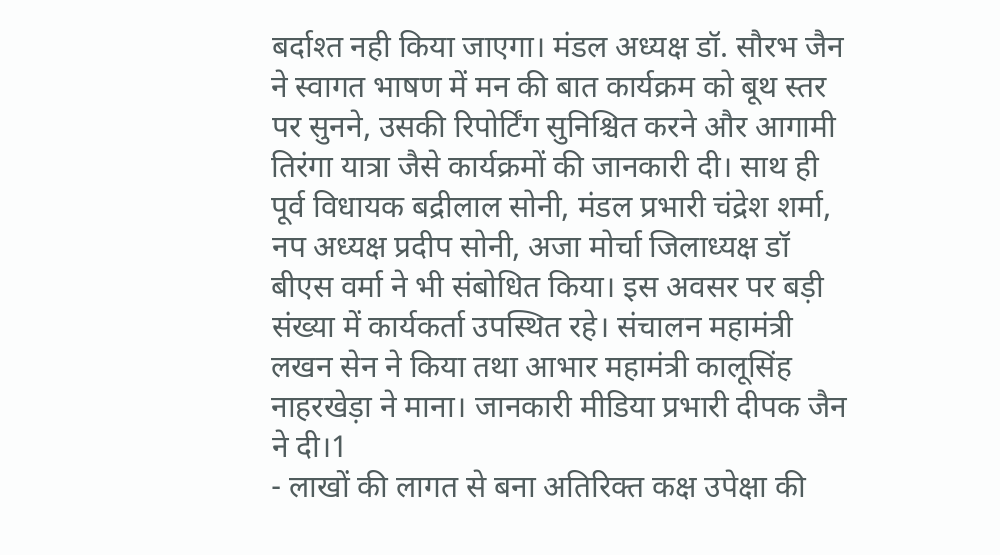बर्दाश्त नही किया जाएगा। मंडल अध्यक्ष डॉ. सौरभ जैन ने स्वागत भाषण में मन की बात कार्यक्रम को बूथ स्तर पर सुनने, उसकी रिपोर्टिंग सुनिश्चित करने और आगामी तिरंगा यात्रा जैसे कार्यक्रमों की जानकारी दी। साथ ही पूर्व विधायक बद्रीलाल सोनी, मंडल प्रभारी चंद्रेश शर्मा, नप अध्यक्ष प्रदीप सोनी, अजा मोर्चा जिलाध्यक्ष डॉ बीएस वर्मा ने भी संबोधित किया। इस अवसर पर बड़ी संख्या में कार्यकर्ता उपस्थित रहे। संचालन महामंत्री लखन सेन ने किया तथा आभार महामंत्री कालूसिंह नाहरखेड़ा ने माना। जानकारी मीडिया प्रभारी दीपक जैन ने दी।1
- लाखों की लागत से बना अतिरिक्त कक्ष उपेक्षा की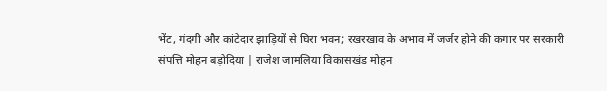भेंट, गंदगी और कांटेदार झाड़ियों से घिरा भवन; रखरखाव के अभाव में जर्जर होने की कगार पर सरकारी संपत्ति मोहन बड़ोदिया | राजेश जामलिया विकासखंड मोहन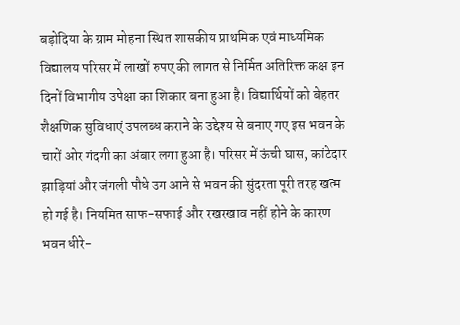बड़ोदिया के ग्राम मोहना स्थित शासकीय प्राथमिक एवं माध्यमिक विद्यालय परिसर में लाखों रुपए की लागत से निर्मित अतिरिक्त कक्ष इन दिनों विभागीय उपेक्षा का शिकार बना हुआ है। विद्यार्थियों को बेहतर शैक्षणिक सुविधाएं उपलब्ध कराने के उद्देश्य से बनाए गए इस भवन के चारों ओर गंदगी का अंबार लगा हुआ है। परिसर में ऊंची घास, कांटेदार झाड़ियां और जंगली पौधे उग आने से भवन की सुंदरता पूरी तरह खत्म हो गई है। नियमित साफ-सफाई और रखरखाव नहीं होने के कारण भवन धीरे-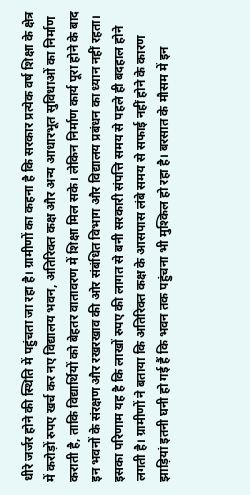धीरे जर्जर होने की स्थिति में पहुंचता जा रहा है। ग्रामीणों का कहना है कि सरकार प्रत्येक वर्ष शिक्षा के क्षेत्र में करोड़ों रुपए खर्च कर नए विद्यालय भवन, अतिरिक्त कक्ष और अन्य आधारभूत सुविधाओं का निर्माण कराती है, ताकि विद्यार्थियों को बेहतर वातावरण में शिक्षा मिल सके। लेकिन निर्माण कार्य पूरा होने के बाद इन भवनों के संरक्षण और रखरखाव की ओर संबंधित विभाग और विद्यालय प्रबंधन का ध्यान नहीं रहता। इसका परिणाम यह है कि लाखों रुपए की लागत से बनी सरकारी संपत्ति समय से पहले ही बदहाल होने लगती है। ग्रामीणों ने बताया कि अतिरिक्त कक्ष के आसपास लंबे समय से सफाई नहीं होने के कारण झाड़ियां इतनी घनी हो गई हैं कि भवन तक पहुंचना भी मुश्किल हो रहा है। बरसात के मौसम में इन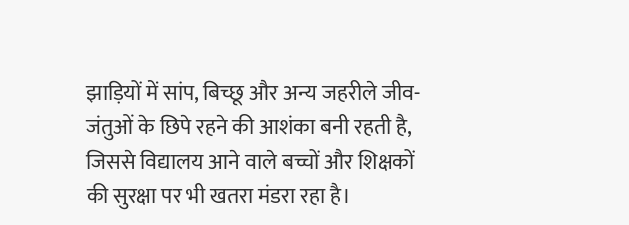झाड़ियों में सांप, बिच्छू और अन्य जहरीले जीव-जंतुओं के छिपे रहने की आशंका बनी रहती है, जिससे विद्यालय आने वाले बच्चों और शिक्षकों की सुरक्षा पर भी खतरा मंडरा रहा है।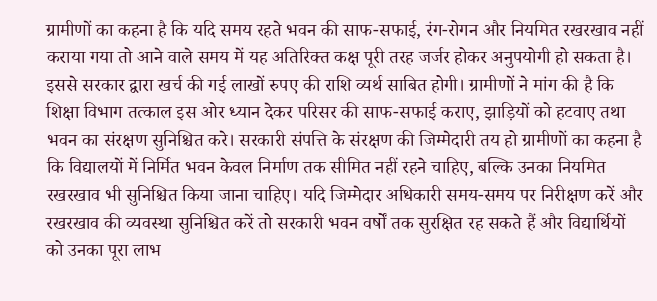ग्रामीणों का कहना है कि यदि समय रहते भवन की साफ-सफाई, रंग-रोगन और नियमित रखरखाव नहीं कराया गया तो आने वाले समय में यह अतिरिक्त कक्ष पूरी तरह जर्जर होकर अनुपयोगी हो सकता है। इससे सरकार द्वारा खर्च की गई लाखों रुपए की राशि व्यर्थ साबित होगी। ग्रामीणों ने मांग की है कि शिक्षा विभाग तत्काल इस ओर ध्यान देकर परिसर की साफ-सफाई कराए, झाड़ियों को हटवाए तथा भवन का संरक्षण सुनिश्चित करे। सरकारी संपत्ति के संरक्षण की जिम्मेदारी तय हो ग्रामीणों का कहना है कि विद्यालयों में निर्मित भवन केवल निर्माण तक सीमित नहीं रहने चाहिए, बल्कि उनका नियमित रखरखाव भी सुनिश्चित किया जाना चाहिए। यदि जिम्मेदार अधिकारी समय-समय पर निरीक्षण करें और रखरखाव की व्यवस्था सुनिश्चित करें तो सरकारी भवन वर्षों तक सुरक्षित रह सकते हैं और विद्यार्थियों को उनका पूरा लाभ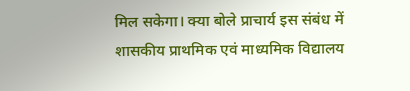मिल सकेगा। क्या बोले प्राचार्य इस संबंध में शासकीय प्राथमिक एवं माध्यमिक विद्यालय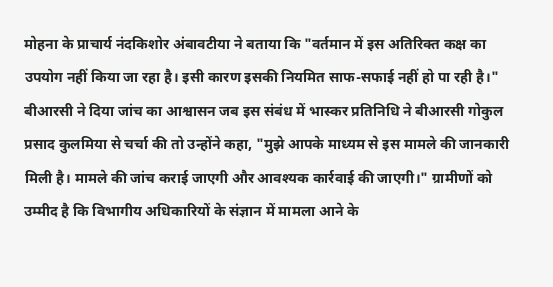मोहना के प्राचार्य नंदकिशोर अंबावटीया ने बताया कि "वर्तमान में इस अतिरिक्त कक्ष का उपयोग नहीं किया जा रहा है। इसी कारण इसकी नियमित साफ-सफाई नहीं हो पा रही है।" बीआरसी ने दिया जांच का आश्वासन जब इस संबंध में भास्कर प्रतिनिधि ने बीआरसी गोकुल प्रसाद कुलमिया से चर्चा की तो उन्होंने कहा, "मुझे आपके माध्यम से इस मामले की जानकारी मिली है। मामले की जांच कराई जाएगी और आवश्यक कार्रवाई की जाएगी।" ग्रामीणों को उम्मीद है कि विभागीय अधिकारियों के संज्ञान में मामला आने के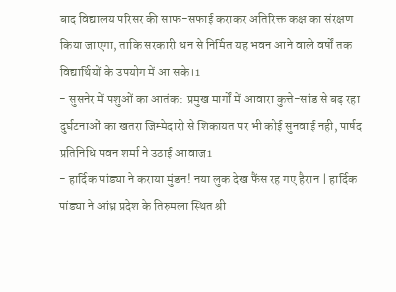बाद विद्यालय परिसर की साफ-सफाई कराकर अतिरिक्त कक्ष का संरक्षण किया जाएगा, ताकि सरकारी धन से निर्मित यह भवन आने वाले वर्षों तक विद्यार्थियों के उपयोग में आ सके।1
- सुसनेर में पशुओं का आतंक: प्रमुख मार्गों में आवारा कुत्ते-सांड से बढ़ रहा दुर्घटनाओं का खतरा जिम्मेदारो से शिकायत पर भी कोई सुनवाई नही, पार्षद प्रतिनिधि पवन शर्मा ने उठाई आवाज1
- हार्दिक पांड्या ने कराया मुंडन! नया लुक देख फैंस रह गए हैरान | हार्दिक पांड्या ने आंध्र प्रदेश के तिरुमला स्थित श्री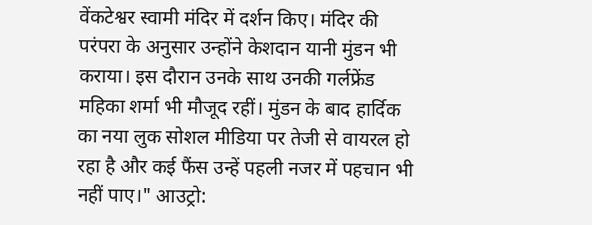वेंकटेश्वर स्वामी मंदिर में दर्शन किए। मंदिर की परंपरा के अनुसार उन्होंने केशदान यानी मुंडन भी कराया। इस दौरान उनके साथ उनकी गर्लफ्रेंड महिका शर्मा भी मौजूद रहीं। मुंडन के बाद हार्दिक का नया लुक सोशल मीडिया पर तेजी से वायरल हो रहा है और कई फैंस उन्हें पहली नजर में पहचान भी नहीं पाए।" आउट्रो: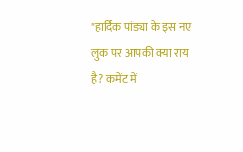"हार्दिक पांड्या के इस नए लुक पर आपकी क्या राय है? कमेंट में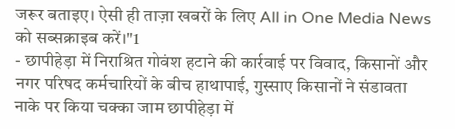जरूर बताइए। ऐसी ही ताज़ा खबरों के लिए All in One Media News को सब्सक्राइब करें।"1
- छापीहेड़ा में निराश्रित गोवंश हटाने की कार्रवाई पर विवाद, किसानों और नगर परिषद कर्मचारियों के बीच हाथापाई, गुस्साए किसानों ने संडावता नाके पर किया चक्का जाम छापीहेड़ा में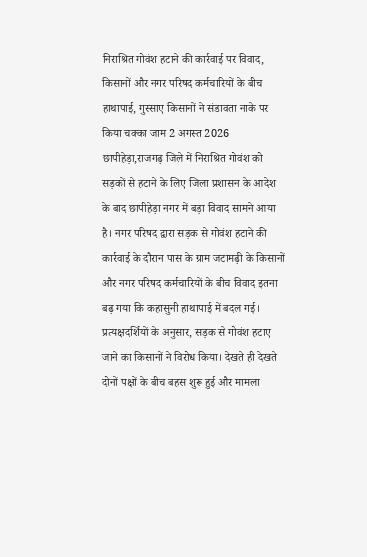निराश्रित गोवंश हटाने की कार्रवाई पर विवाद, किसानों और नगर परिषद कर्मचारियों के बीच हाथापाई, गुस्साए किसानों ने संडावता नाके पर किया चक्का जाम 2 अगस्त 2026 छापीहेड़ा,राजगढ़ जिले में निराश्रित गोवंश को सड़कों से हटाने के लिए जिला प्रशासन के आदेश के बाद छापीहेड़ा नगर में बड़ा विवाद सामने आया है। नगर परिषद द्वारा सड़क से गोवंश हटाने की कार्रवाई के दौरान पास के ग्राम जटामढ़ी के किसानों और नगर परिषद कर्मचारियों के बीच विवाद इतना बढ़ गया कि कहासुनी हाथापाई में बदल गई। प्रत्यक्षदर्शियों के अनुसार, सड़क से गोवंश हटाए जाने का किसानों ने विरोध किया। देखते ही देखते दोनों पक्षों के बीच बहस शुरू हुई और मामला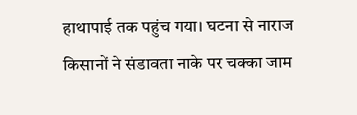हाथापाई तक पहुंच गया। घटना से नाराज किसानों ने संडावता नाके पर चक्का जाम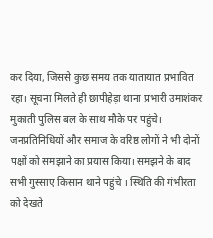कर दिया, जिससे कुछ समय तक यातायात प्रभावित रहा। सूचना मिलते ही छापीहेड़ा थाना प्रभारी उमाशंकर मुकाती पुलिस बल के साथ मौके पर पहुंचे। जनप्रतिनिधियों और समाज के वरिष्ठ लोगों ने भी दोनों पक्षों को समझाने का प्रयास किया। समझने के बाद सभी गुस्साए किसान थाने पहुंचे । स्थिति की गंभीरता को देखते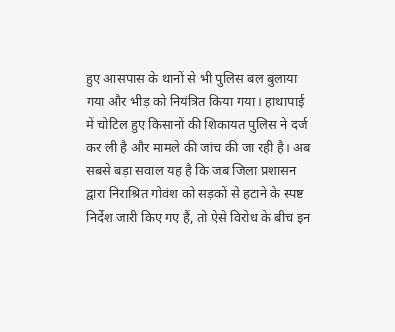हुए आसपास के थानों से भी पुलिस बल बुलाया गया और भीड़ को नियंत्रित किया गया। हाथापाई में चोटिल हुए किसानों की शिकायत पुलिस ने दर्ज कर ली है और मामले की जांच की जा रही है। अब सबसे बड़ा सवाल यह है कि जब जिला प्रशासन द्वारा निराश्रित गोवंश को सड़कों से हटाने के स्पष्ट निर्देश जारी किए गए हैं, तो ऐसे विरोध के बीच इन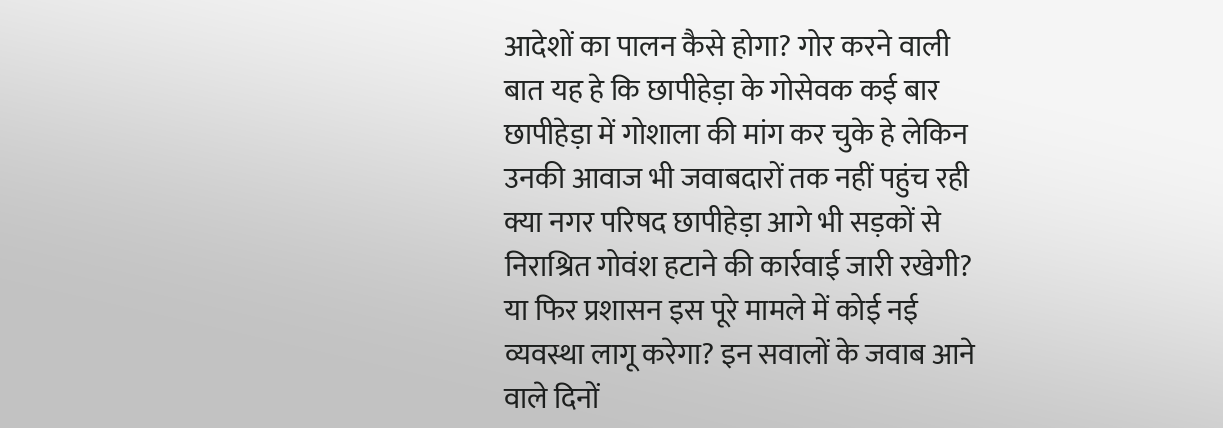आदेशों का पालन कैसे होगा? गोर करने वाली बात यह हे कि छापीहेड़ा के गोसेवक कई बार छापीहेड़ा में गोशाला की मांग कर चुके हे लेकिन उनकी आवाज भी जवाबदारों तक नहीं पहुंच रही क्या नगर परिषद छापीहेड़ा आगे भी सड़कों से निराश्रित गोवंश हटाने की कार्रवाई जारी रखेगी? या फिर प्रशासन इस पूरे मामले में कोई नई व्यवस्था लागू करेगा? इन सवालों के जवाब आने वाले दिनों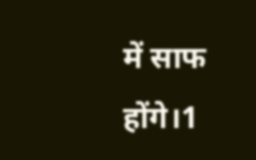में साफ होंगे।1